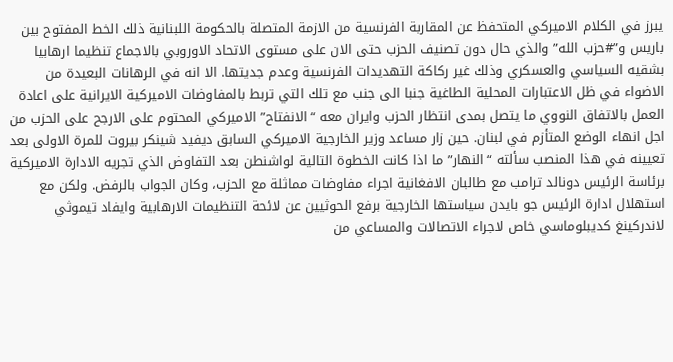يبرز في الكلام الاميركي المتحفظ عن المقاربة الفرنسية من الازمة المتصلة بالحكومة اللبنانية ذلك الخط المفتوح بين باريس و”#حزب الله” والذي حال دون تصنيف الحزب حتى الان على مستوى الاتحاد الاوروبي بالاجماع تنظيما ارهابيا بشقيه السياسي والعسكري وذلك غير ركاكة التهديدات الفرنسية وعدم جديتها. الا انه في الرهانات البعيدة من الاضواء في ظل الاعتبارات المحلية الطاغية جنبا الى جنب مع تلك التي تربط بالمفاوضات الاميركية الايرانية على اعادة العمل بالاتفاق النووي ما يتصل بمدى انتظار الحزب وايران معه “الانفتاح” الاميركي المحتوم على الارجح على الحزب من اجل انهاء الوضع المتأزم في لبنان. حين زار مساعد وزير الخارجية الاميركي السابق ديفيد شينكر بيروت للمرة الاولى بعد تعيينه في هذا المنصب سألته “النهار” ما اذا كانت الخطوة التالية لواشنطن بعد التفاوض الذي تجريه الادارة الاميركية برئاسة الرئيس دونالد ترامب مع طالبان الافغانية اجراء مفاوضات مماثلة مع الحزب، وكان الجواب بالرفض. ولكن مع استهلال ادارة الرئيس جو بايدن سياستها الخارجية برفع الحوثيين عن لائحة التنظيمات الارهابية وايفاد تيموثي لاندركينغ كديبلوماسي خاص لاجراء الاتصالات والمساعي من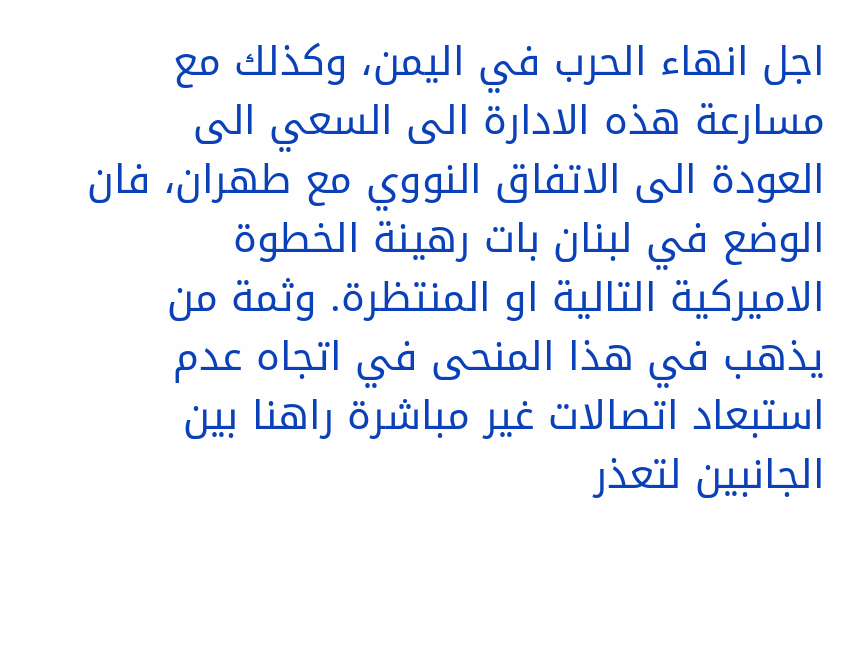اجل انهاء الحرب في اليمن، وكذلك مع مسارعة هذه الادارة الى السعي الى العودة الى الاتفاق النووي مع طهران، فان الوضع في لبنان بات رهينة الخطوة الاميركية التالية او المنتظرة. وثمة من يذهب في هذا المنحى في اتجاه عدم استبعاد اتصالات غير مباشرة راهنا بين الجانبين لتعذر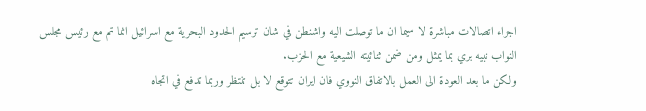اجراء اتصالات مباشرة لا سيما ان ما توصلت اليه واشنطن في شان ترسيم الحدود البحرية مع اسرائيل انما تم مع رئيس مجلس النواب نبيه بري بما يمثل ومن ضمن ثنائيته الشيعية مع الحزب.
ولكن ما بعد العودة الى العمل بالاتفاق النووي فان ايران تتوقع لا بل تنتظر وربما تدفع في اتجاه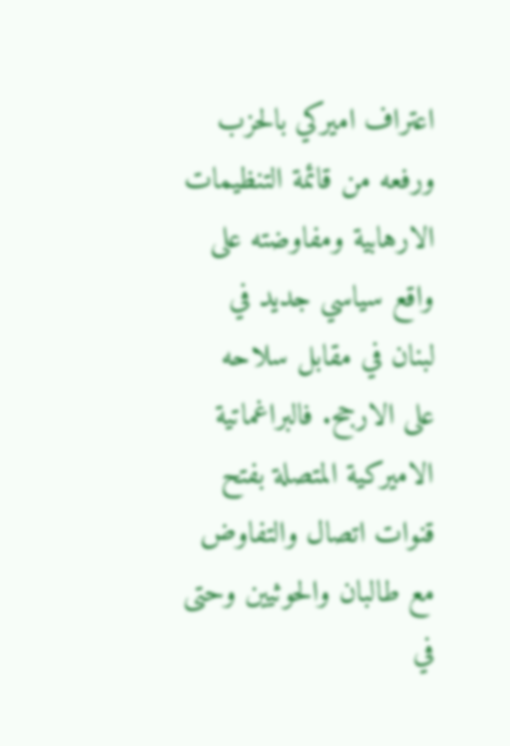اعتراف اميركي بالحزب ورفعه من قائمة التنظيمات الارهابية ومفاوضته على واقع سياسي جديد في لبنان في مقابل سلاحه على الارجح. فالبراغماتية الاميركية المتصلة بفتح قنوات اتصال والتفاوض مع طالبان والحوثيين وحتى في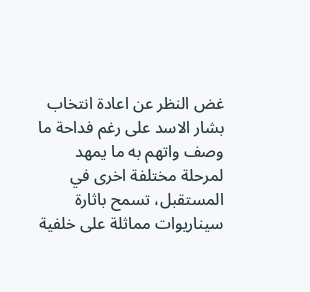غض النظر عن اعادة انتخاب بشار الاسد على رغم فداحة ما وصف واتهم به ما يمهد لمرحلة مختلفة اخرى في المستقبل، تسمح باثارة سيناريوات مماثلة على خلفية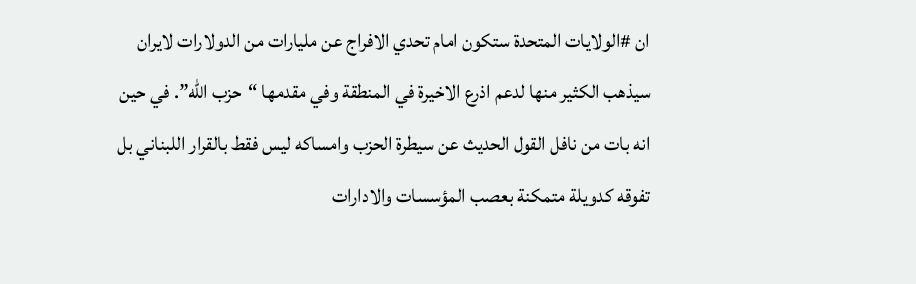ان #الولايات المتحدة ستكون امام تحدي الافراج عن مليارات من الدولارات لايران سيذهب الكثير منها لدعم اذرع الاخيرة في المنطقة وفي مقدمها “حزب الله”. في حين انه بات من نافل القول الحديث عن سيطرة الحزب وامساكه ليس فقط بالقرار اللبناني بل تفوقه كدويلة متمكنة بعصب المؤسسات والادارات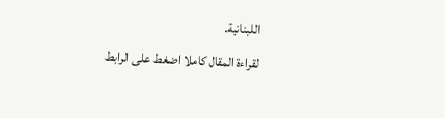اللبنانية.
لقراءة المقال كاملا اضغط على الرابط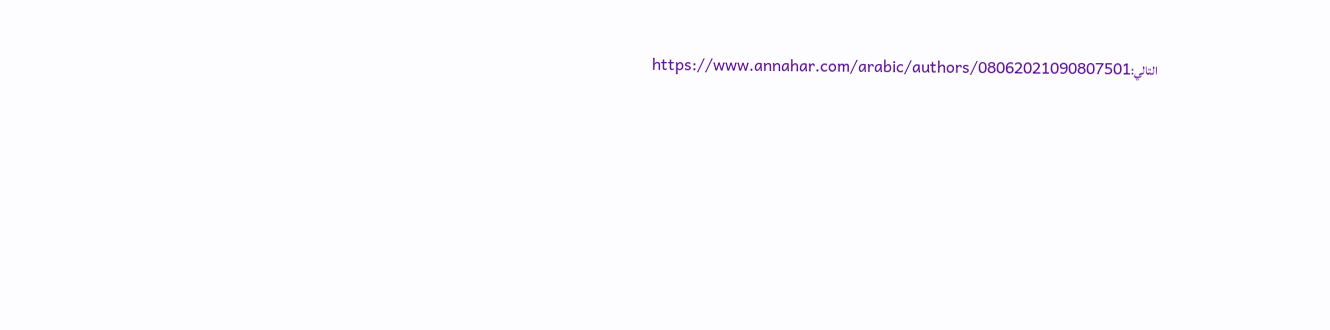التالي:https://www.annahar.com/arabic/authors/08062021090807501